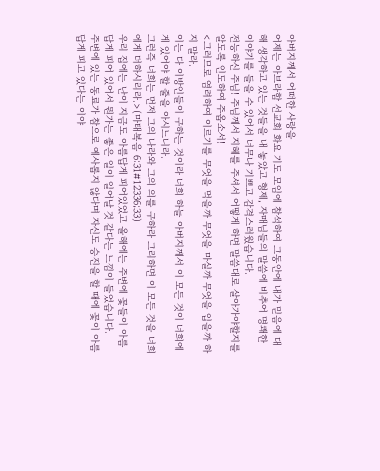아버지께서 어떠한 사랑을
어제는 아브라함 선교회 화요 기도 모임에 참석하여 그동안에 내가 믿음에 대해 생각하고 있는 것들을 내 놓았고 형제, 자매님들의 말씀에 비추어 명쾌한 이야기를 들을 수 있어서 너무나 기쁘고 감격스러웠습니다.
전능하신 주님! 주님께서 지혜를 주셔서 어떻게 하면 말씀대로 살아가야할지를 알도록 인도하여 주옵소서!
<그러므로 염려하여 이르기를 무엇을 먹을까 무엇을 마실까 무엇을 입을까 하지 말라.
이는 다 이방인들이 구하는 것이라 너희 하늘 아버지께서 이 모든 것이 너희에게 있어야 할 줄을 아시느니라.
그런즉 너희는 먼저 그의 나라와 그의 의를 구하라 그리하면 이 모든 것을 너희에게 더하시리라.>(마태복음 6:31#12336;33)
우리 집에는 난이 지금도 아름답게 피어있었고 올해에는 주변에 꽃들이 아름답게 피어 있어서 뭔가는 좋은 일이 일어날 것 같다는 느낌이 들었습니다.
주변에 있는 동료가 참으로 예사롭지 않다며 자신도 승진을 할 때에 꽃이 아름답게 피고 있다는 이야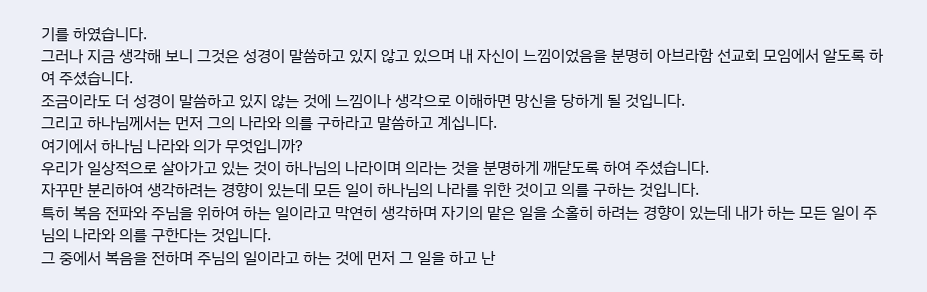기를 하였습니다.
그러나 지금 생각해 보니 그것은 성경이 말씀하고 있지 않고 있으며 내 자신이 느낌이었음을 분명히 아브라함 선교회 모임에서 알도록 하여 주셨습니다.
조금이라도 더 성경이 말씀하고 있지 않는 것에 느낌이나 생각으로 이해하면 망신을 당하게 될 것입니다.
그리고 하나님께서는 먼저 그의 나라와 의를 구하라고 말씀하고 계십니다.
여기에서 하나님 나라와 의가 무엇입니까?
우리가 일상적으로 살아가고 있는 것이 하나님의 나라이며 의라는 것을 분명하게 깨닫도록 하여 주셨습니다.
자꾸만 분리하여 생각하려는 경향이 있는데 모든 일이 하나님의 나라를 위한 것이고 의를 구하는 것입니다.
특히 복음 전파와 주님을 위하여 하는 일이라고 막연히 생각하며 자기의 맡은 일을 소홀히 하려는 경향이 있는데 내가 하는 모든 일이 주님의 나라와 의를 구한다는 것입니다.
그 중에서 복음을 전하며 주님의 일이라고 하는 것에 먼저 그 일을 하고 난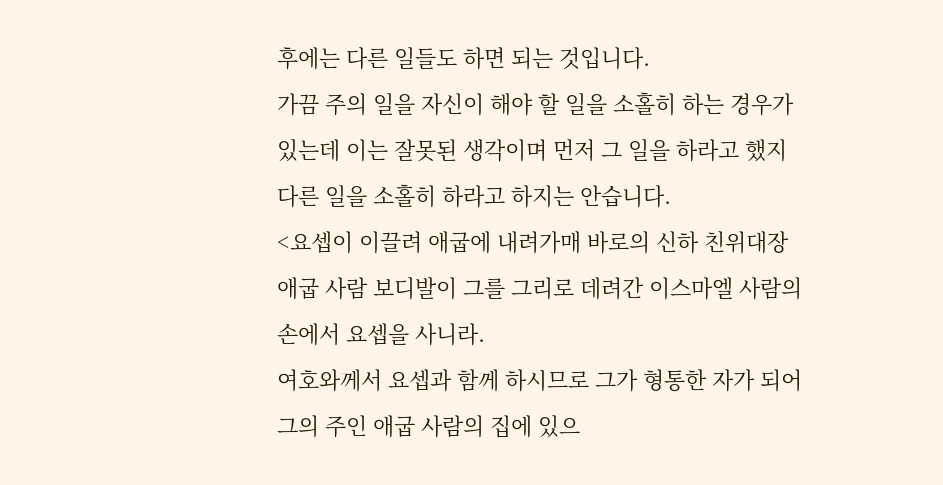후에는 다른 일들도 하면 되는 것입니다.
가끔 주의 일을 자신이 해야 할 일을 소홀히 하는 경우가 있는데 이는 잘못된 생각이며 먼저 그 일을 하라고 했지 다른 일을 소홀히 하라고 하지는 안습니다.
<요셉이 이끌려 애굽에 내려가매 바로의 신하 친위대장 애굽 사람 보디발이 그를 그리로 데려간 이스마엘 사람의 손에서 요셉을 사니라.
여호와께서 요셉과 함께 하시므로 그가 형통한 자가 되어 그의 주인 애굽 사람의 집에 있으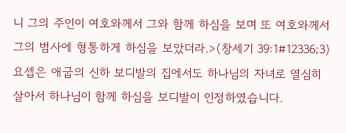니 그의 주인이 여호와께서 그와 함께 하심을 보며 또 여호와께서 그의 범사에 형통하게 하심을 보았더라.>(창세기 39:1#12336;3)
요셉은 애굽의 신하 보디발의 집에서도 하나님의 자녀로 열심히 살아서 하나님이 함께 하심을 보디발이 인정하였습니다.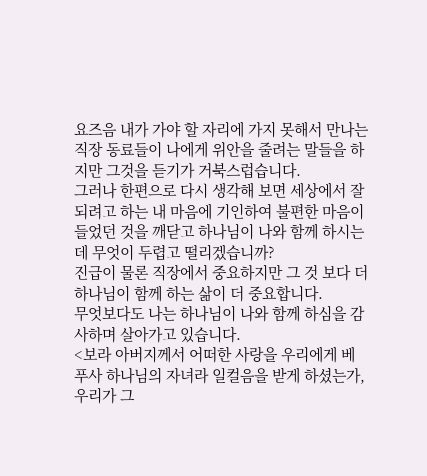요즈음 내가 가야 할 자리에 가지 못해서 만나는 직장 동료들이 나에게 위안을 줄려는 말들을 하지만 그것을 듣기가 거북스럽습니다.
그러나 한편으로 다시 생각해 보면 세상에서 잘 되려고 하는 내 마음에 기인하여 불편한 마음이 들었던 것을 깨닫고 하나님이 나와 함께 하시는데 무엇이 두렵고 떨리겠습니까?
진급이 물론 직장에서 중요하지만 그 것 보다 더 하나님이 함께 하는 삶이 더 중요합니다.
무엇보다도 나는 하나님이 나와 함께 하심을 감사하며 살아가고 있습니다.
<보라 아버지께서 어떠한 사랑을 우리에게 베푸사 하나님의 자녀라 일컬음을 받게 하셨는가, 우리가 그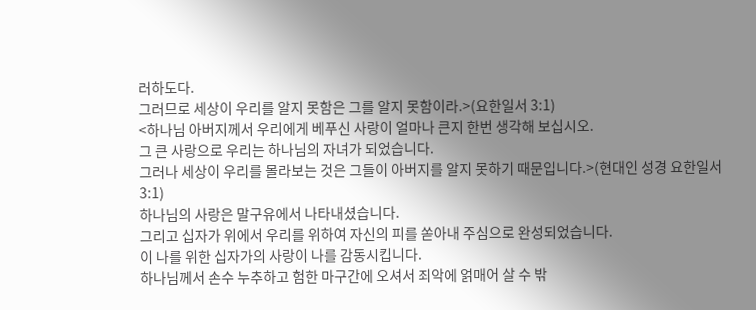러하도다.
그러므로 세상이 우리를 알지 못함은 그를 알지 못함이라.>(요한일서 3:1)
<하나님 아버지께서 우리에게 베푸신 사랑이 얼마나 큰지 한번 생각해 보십시오.
그 큰 사랑으로 우리는 하나님의 자녀가 되었습니다.
그러나 세상이 우리를 몰라보는 것은 그들이 아버지를 알지 못하기 때문입니다.>(현대인 성경 요한일서 3:1)
하나님의 사랑은 말구유에서 나타내셨습니다.
그리고 십자가 위에서 우리를 위하여 자신의 피를 쏟아내 주심으로 완성되었습니다.
이 나를 위한 십자가의 사랑이 나를 감동시킵니다.
하나님께서 손수 누추하고 험한 마구간에 오셔서 죄악에 얽매어 살 수 밖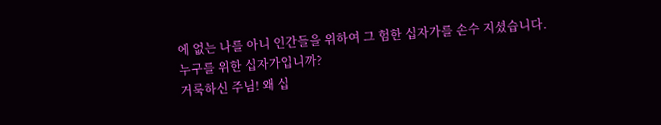에 없는 나를 아니 인간들을 위하여 그 험한 십자가를 손수 지셨습니다.
누구를 위한 십자가입니까?
거룩하신 주님! 왜 십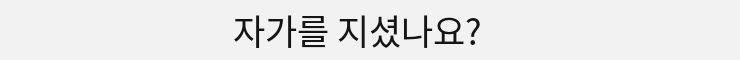자가를 지셨나요?